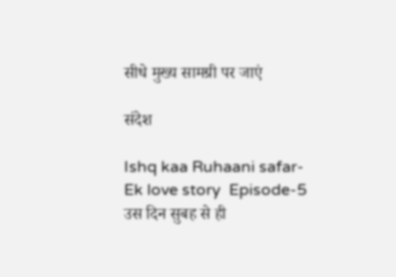सीधे मुख्य सामग्री पर जाएं

संदेश

Ishq kaa Ruhaani safar-Ek love story  Episode-5 उस दिन सुबह से ही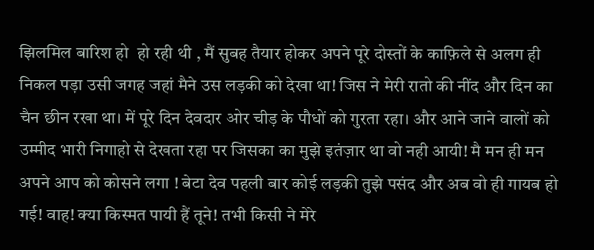झिलमिल बारिश हो  हो रही थी , मैं सुबह तैयार होकर अपने पूरे दोस्तों के काफ़िले से अलग ही निकल पड़ा उसी जगह जहां मैने उस लड़की को देखा था! जिस ने मेरी रातो की नींद और दिन का चैन छीन रखा था। में पूरे दिन देवदार ओर चीड़ के पौधों को गुरता रहा। और आने जाने वालों को उम्मीद भारी निगाहो से देखता रहा पर जिसका का मुझे इतंज़ार था वो नही आयी! मै मन ही मन अपने आप को कोसने लगा ! बेटा देव पहली बार कोई लड़की तुझे पसंद और अब वो ही गायब हो गई! वाह! क्या किस्मत पायी हैं तूने! तभी किसी ने मेरे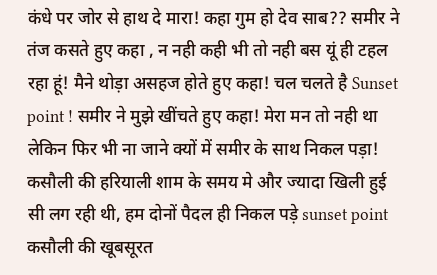कंधे पर जोर से हाथ दे मारा! कहा गुम हो देव साब?? समीर ने तंज कसते हुए कहा , न नही कही भी तो नही बस यूं ही टहल रहा हूं! मैने थोड़ा असहज होते हुए कहा! चल चलते है Sunset point ! समीर ने मुझे खींचते हुए कहा! मेरा मन तो नही था लेकिन फिर भी ना जाने क्यों में समीर के साथ निकल पड़ा! कसौली की हरियाली शाम के समय मे और ज्यादा खिली हुई सी लग रही थी, हम दोनों पैदल ही निकल पड़े sunset point कसौली की खूबसूरत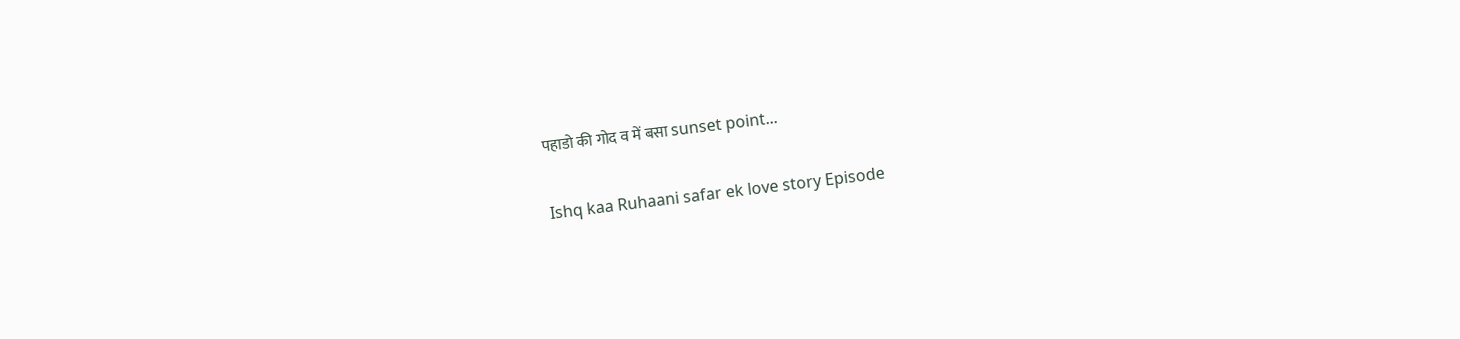पहाडो की गोद व में बसा sunset point...

Ishq kaa Ruhaani safar ek love story Episode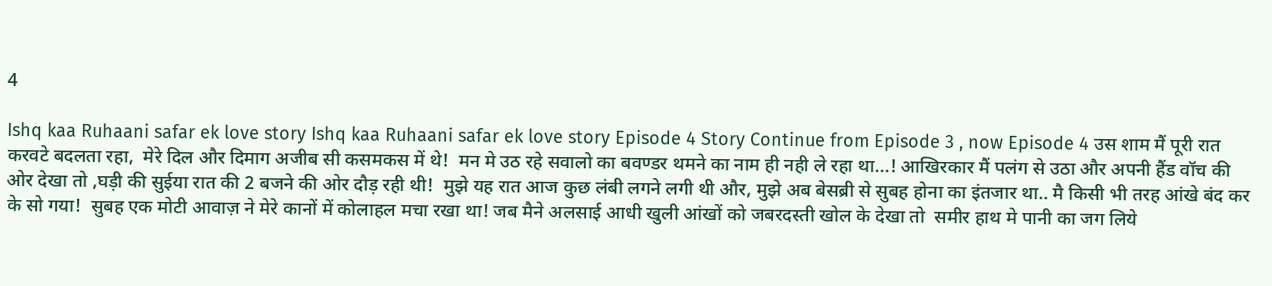4

Ishq kaa Ruhaani safar ek love story Ishq kaa Ruhaani safar ek love story Episode 4 Story Continue from Episode 3 , now Episode 4 उस शाम मैं पूरी रात करवटे बदलता रहा,  मेरे दिल और दिमाग अजीब सी कसमकस में थे!  मन मे उठ रहे सवालो का बवण्डर थमने का नाम ही नही ले रहा था...! आखिरकार मैं पलंग से उठा और अपनी हैंड वॉच की ओर देखा तो ,घड़ी की सुईया रात की 2 बजने की ओर दौड़ रही थी!  मुझे यह रात आज कुछ लंबी लगने लगी थी और, मुझे अब बेसब्री से सुबह होना का इंतजार था.. मै किसी भी तरह आंखे बंद कर के सो गया!  सुबह एक मोटी आवाज़ ने मेरे कानों में कोलाहल मचा रखा था! जब मैने अलसाई आधी खुली आंखों को जबरदस्ती खोल के देखा तो  समीर हाथ मे पानी का जग लिये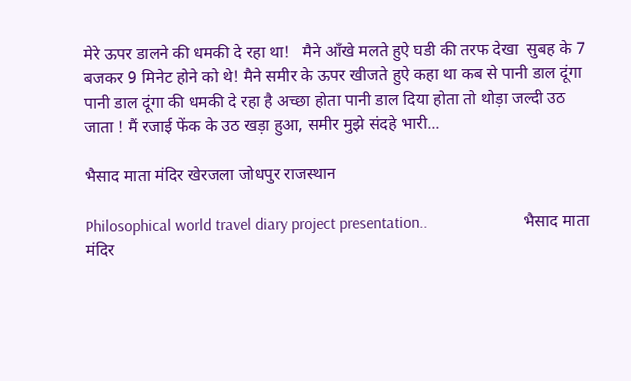मेरे ऊपर डालने की धमकी दे रहा था!   मैने आँखे मलते हुऐ घडी की तरफ देखा  सुबह के 7 बजकर 9 मिनेट होने को थे! मैने समीर के ऊपर खीजते हुऐ कहा था कब से पानी डाल दूंगा पानी डाल दूंगा की धमकी दे रहा है अच्छा होता पानी डाल दिया होता तो थोड़ा जल्दी उठ जाता ! मैं रजाई फेंक के उठ खड़ा हुआ, समीर मुझे संदहे भारी...

भैसाद माता मंदिर खेरजला जोधपुर राजस्थान

Philosophical world travel diary project presentation..                        भैसाद माता मंदिर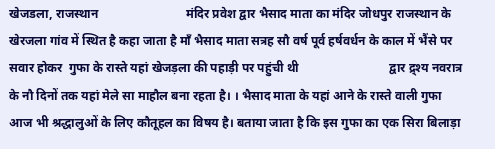खेजडला, राजस्थान                            मंदिर प्रवेश द्वार भैसाद माता का मंदिर जोधपुर राजस्थान के खेरजला गांव में स्थित है कहा जाता है माँ भैसाद माता सत्रह सौ वर्ष पूर्व हर्षवर्धन के काल में भैंसे पर सवार होकर  गुफा के रास्ते यहां खेजड़ला की पहाड़ी पर पहुंची थी                             द्वार द्र्श्य नवरात्र के नौ दिनों तक यहां मेले सा माहौल बना रहता है। । भैसाद माता के यहां आने के रास्ते वाली गुफा आज भी श्रद्धालुओं के लिए कौतूहल का विषय है। बताया जाता है कि इस गुफा का एक सिरा बिलाड़ा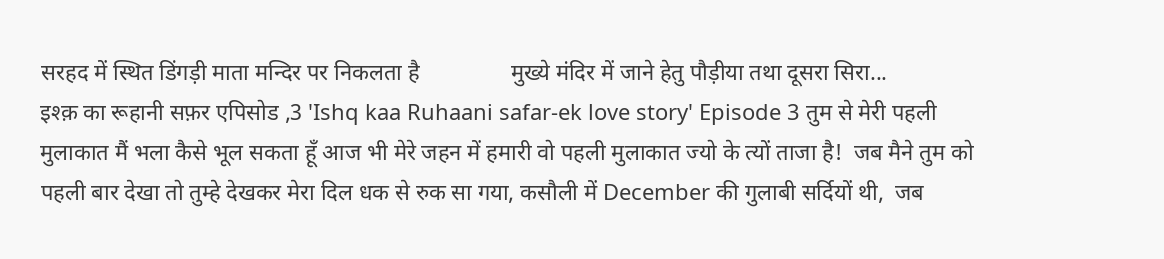सरहद में स्थित डिंगड़ी माता मन्दिर पर निकलता है                मुख्ये मंदिर में जाने हेतु पौड़ीया तथा दूसरा सिरा...
इश्क़ का रूहानी सफ़र एपिसोड ,3 'Ishq kaa Ruhaani safar-ek love story' Episode 3 तुम से मेरी पहली मुलाकात मैं भला कैसे भूल सकता हूँ आज भी मेरे जहन में हमारी वो पहली मुलाकात ज्यो के त्यों ताजा है!  जब मैने तुम को पहली बार देखा तो तुम्हे देखकर मेरा दिल धक से रुक सा गया, कसौली में December की गुलाबी सर्दियों थी,  जब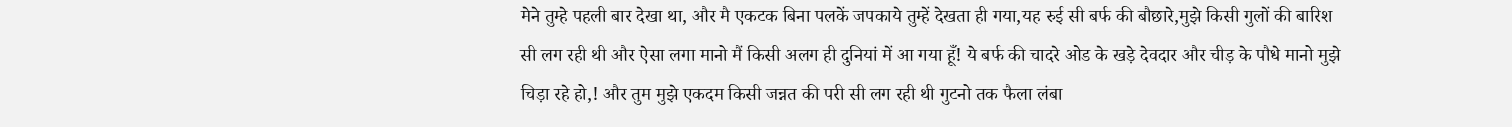मेने तुम्हे पहली बार देखा था, और मै एकटक बिना पलकें जपकाये तुम्हें देखता ही गया,यह रुई सी बर्फ की बौछारे,मुझे किसी गुलों की बारिश सी लग रही थी और ऐसा लगा मानो मैं किसी अलग ही दुनियां में आ गया हूँ! ये बर्फ की चादरे ओड के खड़े देवदार और चीड़ के पौधे मानो मुझे चिड़ा रहे हो,! और तुम मुझे एकदम किसी जन्नत की परी सी लग रही थी गुटनो तक फैला लंबा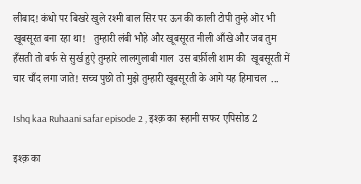लीबाद! कंधो पर बिखरे खुले रश्मी बाल सिर पर ऊन की काली टोपी तुम्हे ऒर भी खूबसूरत बना रहा था!   तुम्हारी लंबी भौहे और खूबसूरत नीली आँखे और जब तुम हँसती तो बर्फ से सुर्ख हुऐ तुम्हारे लालगुलाबी गाल  उस बर्फ़ीली शाम की  खूबसूरती में चार चाँद लगा जाते! सच्च पुछो तो मुझे तुम्हारी खूबसूरती के आगे यह हिमाचल  ...

Ishq kaa Ruhaani safar episode 2 , इश्क़ का रूहानी सफर एपिसोड 2

इश्क़ का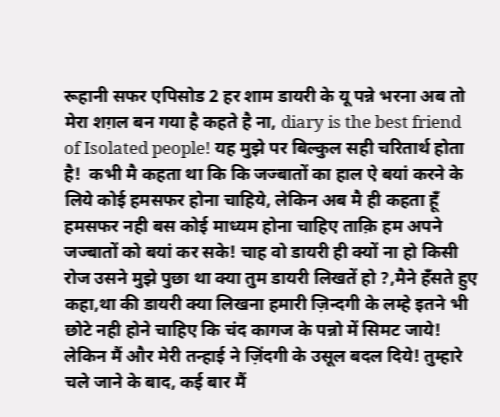रूहानी सफर एपिसोड 2 हर शाम डायरी के यू पन्ने भरना अब तो मेरा शग़ल बन गया है कहते है ना, diary is the best friend of Isolated people! यह मुझे पर बिल्कुल सही चरितार्थ होता है!  कभी मै कहता था कि कि जज्बातों का हाल ऐ बयां करने के लिये कोई हमसफर होना चाहिये, लेकिन अब मै ही कहता हूँ हमसफर नही बस कोई माध्यम होना चाहिए ताक़ि हम अपने जज्बातों को बयां कर सके! चाह वो डायरी ही क्यों ना हो किसी रोज उसने मुझे पुछा था क्या तुम डायरी लिखतें हो ?,मैने हँसते हुए कहा,था की डायरी क्या लिखना हमारी ज़िन्दगी के लम्हे इतने भी छोटे नही होने चाहिए कि चंद कागज के पन्नो में सिमट जाये! लेकिन मैं और मेरी तन्हाई ने ज़िंदगी के उसूल बदल दिये! तुम्हारे चले जाने के बाद, कई बार मैं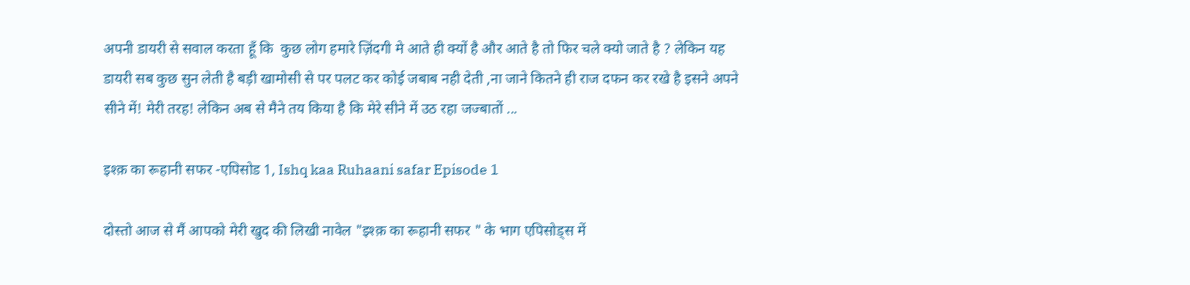अपनी डायरी से सवाल करता हूँ कि  कुछ लोग हमारे ज़िंदगी मे आते ही क्यों है और आते है तो फिर चले क्यो जाते है ? लेकिन यह डायरी सब कुछ सुन लेती है बड़ी खामोसी से पर पलट कर कोई जबाब नही देती ,ना जाने कितने ही राज दफन कर रखे है इसने अपने सीने में! मेरी तरह! लेकिन अब से मैने तय किया है कि मेरे सीने में उठ रहा जज्बातों ...

इश्क़ का रूहानी सफर -एपिसोड 1, Ishq kaa Ruhaani safar Episode 1

दोस्तो आज से मैं आपको मेरी खुद की लिखी नावेल "इश्क़ का रूहानी सफर " के भाग एपिसोड्स में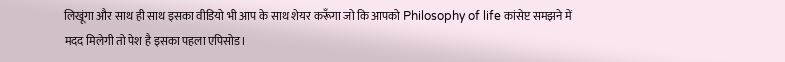लिखूंगा और साथ ही साथ इसका वीडियो भी आप के साथ शेयर करूँगा जो कि आपको Philosophy of life कांसेप्ट समझने में मदद मिलेगी तो पेश है इसका पहला एपिसोड।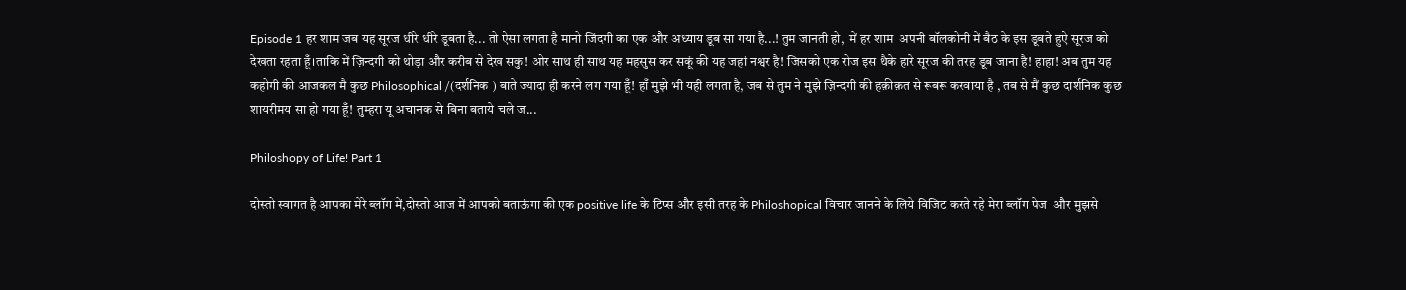Episode 1 हर शाम जब यह सूरज धीरे धीरे डूबता है... तो ऐसा लगता है मानो जिंदगी का एक और अध्याय डूब सा गया है...! तुम जानती हो,  में हर शाम  अपनी बॉलकोनी में बैठ के इस डूबते हुऐ सूरज को देखता रहता हूँ।ताकि में ज़िन्दगी को थोड़ा और करीब से देख सकु! ओर साथ ही साथ यह महसुस कर सकूं की यह जहां नश्वर है! जिसको एक रोज इस थैके हारे सूरज की तरह डूब जाना है! हाहा! अब तुम यह कहोगी की आजकल मै कुछ Philosophical /(दर्शनिक ) बाते ज्यादा ही करने लग गया हूँ! हाँ मुझे भी यही लगता है, जब से तुम ने मुझे ज़िन्दगी की हक़ीक़त से रूबरू करवाया है , तब से मैं कुछ दार्शनिक कुछ शायरीमय सा हो गया हूँ! तुम्हरा यू अचानक से बिना बताये चले ज...

Philoshopy of Life! Part 1

दोस्तो स्वागत है आपका मेरे ब्लॉग में,दोस्तो आज में आपको बताऊंगा की एक positive life के टिप्स और इसी तरह के Philoshopical विचार जानने के लिये विजिट करते रहे मेरा ब्लॉग पेज  और मुझसे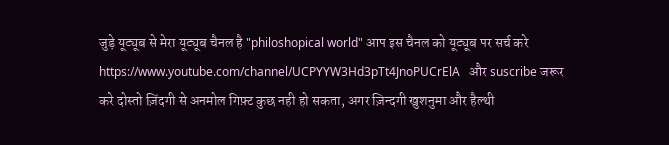जुड़े यूट्यूब से मेरा यूट्यूब चैनल है "philoshopical world" आप इस चैनल को यूट्यूब पर सर्च करे  https://www.youtube.com/channel/UCPYYW3Hd3pTt4JnoPUCrElA   और suscribe जरूर करे दोस्तो ज़िंदगी से अनमोल गिफ़्ट कुछ नही हो सकता, अगर ज़िन्दगी खुशनुमा और हैल्थी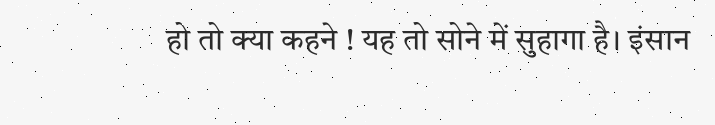हो तो क्या कहने ! यह तो सोने में सुहागा है। इंसान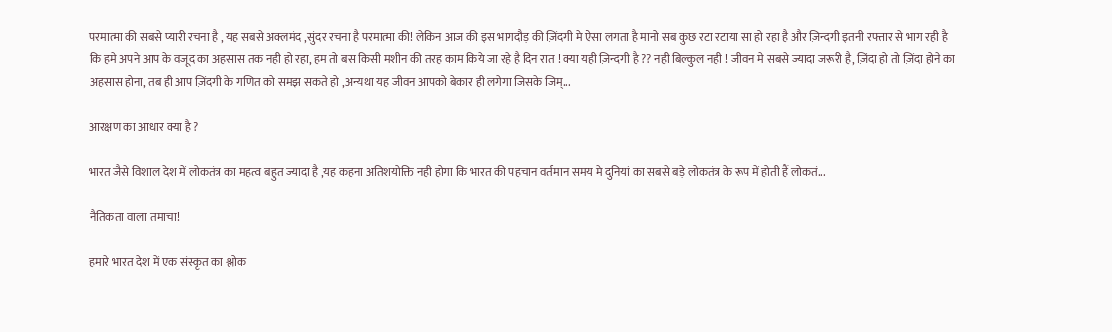परमात्मा की सबसे प्यारी रचना है , यह सबसे अक्लमंद ,सुंदर रचना है परमात्मा की! लेकिन आज की इस भागदौड़ की ज़िंदगी मे ऐसा लगता है मानो सब कुछ रटा रटाया सा हो रहा है और ज़िन्दगी इतनी रफ्तार से भाग रही है कि हमे अपने आप के वजूद का अहसास तक नही हो रहा, हम तो बस किसी मशीन की तरह काम किये जा रहे है दिन रात ! क्या यही ज़िन्दगी है ?? नही बिल्कुल नही ! जीवन मे सबसे ज्यादा जरूरी है, ज़िंदा हो तो ज़िंदा होने का अहसास होना, तब ही आप ज़िंदगी के गणित को समझ सकते हो ,अन्यथा यह जीवन आपको बेकार ही लगेगा जिसके जिम्...

आरक्षण का आधार क्या है ?

भारत जैसे विशाल देश में लोकतंत्र का महत्व बहुत ज्यादा है ,यह कहना अतिशयोक्ति नही होगा कि भारत की पहचान वर्तमान समय मे दुनियां का सबसे बड़े लोकतंत्र के रूप में होती हैं लोकतं...

नैतिकता वाला तमाचा!

हमारे भारत देश में एक संस्कृत का श्लोक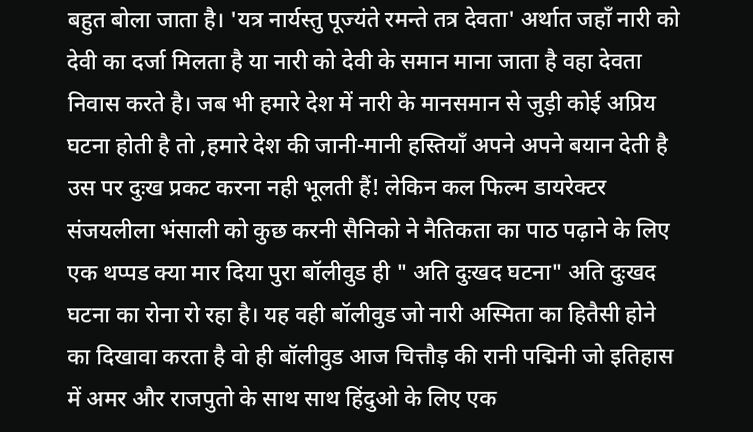बहुत बोला जाता है। 'यत्र नार्यस्तु पूज्यंते रमन्ते तत्र देवता' अर्थात जहाँ नारी को देवी का दर्जा मिलता है या नारी को देवी के समान माना जाता है वहा देवता निवास करते है। जब भी हमारे देश में नारी के मानसमान से जुड़ी कोई अप्रिय घटना होती है तो ,हमारे देश की जानी-मानी हस्तियाँ अपने अपने बयान देती है उस पर दुःख प्रकट करना नही भूलती हैं! लेकिन कल फिल्म डायरेक्टर संजयलीला भंसाली को कुछ करनी सैनिको ने नैतिकता का पाठ पढ़ाने के लिए एक थप्पड क्या मार दिया पुरा बॉलीवुड ही " अति दुःखद घटना" अति दुःखद घटना का रोना रो रहा है। यह वही बॉलीवुड जो नारी अस्मिता का हितैसी होने का दिखावा करता है वो ही बॉलीवुड आज चित्तौड़ की रानी पद्मिनी जो इतिहास में अमर और राजपुतो के साथ साथ हिंदुओ के लिए एक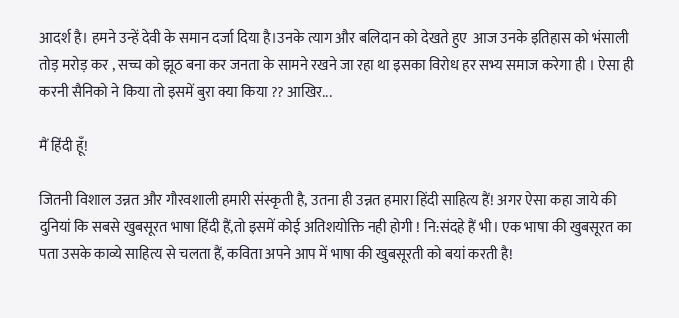आदर्श है। हमने उन्हें देवी के समान दर्जा दिया है।उनके त्याग और बलिदान को देखते हुए  आज उनके इतिहास को भंसाली तोड़ मरोड़ कर , सच्च को झूठ बना कर जनता के सामने रखने जा रहा था इसका विरोध हर सभ्य समाज करेगा ही । ऐसा ही करनी सैनिको ने किया तो इसमें बुरा क्या किया ?? आखिर...

मैं हिंदी हूँ!

जितनी विशाल उन्नत और गौरवशाली हमारी संस्कृती है, उतना ही उन्नत हमारा हिंदी साहित्य हैं! अगर ऐसा कहा जाये की दुनियां कि सबसे खुबसूरत भाषा हिंदी हैं,तो इसमें कोई अतिशयोक्ति नही होगी ! नि:संदहे हैं भी। एक भाषा की खुबसूरत का पता उसके काव्ये साहित्य से चलता हैं, कविता अपने आप में भाषा की खुबसूरती को बयां करती है!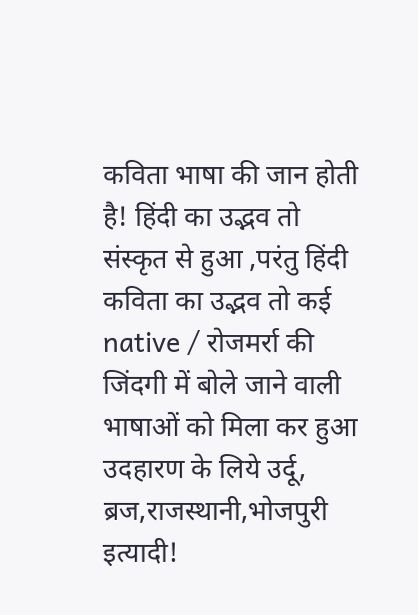कविता भाषा की जान होती है! हिंदी का उद्भव तो संस्कृत से हुआ ,परंतु हिंदी कविता का उद्भव तो कई native / रोजमर्रा की जिंदगी में बोले जाने वाली भाषाओं को मिला कर हुआ उदहारण के लिये उर्दू, ब्रज,राजस्थानी,भोजपुरी इत्यादी!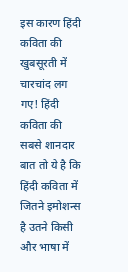इस कारण हिंदी कविता की खुबसूरती में चारचांद लग गए! हिंदी कविता की सबसे शानदार बात तो ये है कि हिंदी कविता में जितने इमोशन्स है उतने किसी और भाषा में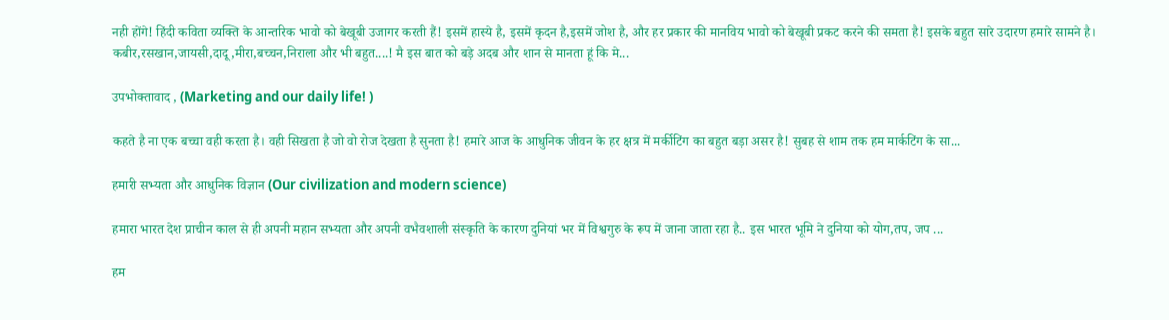नही होंगे! हिंदी कविता व्यक्ति के आन्तरिक भावो को बेखूबी उजागर करती हैं! इसमें हास्ये है, इसमें कृदन है,इसमें जोश है, और हर प्रकार की मानविय भावो को बेखूबी प्रकट करने की समता है! इसके बहुत सारे उदारण हमारे सामने है। कबीर,रसखान,जायसी,दादू,मीरा,बच्चन,निराला और भी बहुत....! मै इस बात को बड़े अदब और शान से मानता हूं कि मे...

उपभोक्तावाद , (Marketing and our daily life! )

कहते है ना एक बच्चा वही करता है। वही सिखता है जो वो रोज देखता है सुनता है! हमारे आज के आधुनिक जीवन के हर क्षत्र में मर्कीटिंग का बहुत बड़ा असर है! सुबह से शाम तक हम मार्कटिंग के सा...

हमारी सभ्यता और आधुनिक विज्ञान (Our civilization and modern science)

हमारा भारत देश प्राचीन काल से ही अपनी महान सभ्यता और अपनी वभैवशाली संस्कृति के कारण दुनियां भर में विश्वगुरु के रूप में जाना जाता रहा है.. इस भारत भूमि ने दुनिया को योग,तप, जप ...

हम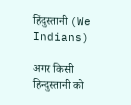हिंदुस्तानी (We Indians)

अगर किसी हिन्दुस्तानी को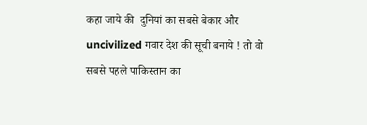कहा जाये की  दुनियां का सबसे बेकार और uncivilized गवार देश की सूची बनाये ! तो वो सबसे पहले पाकिस्तान का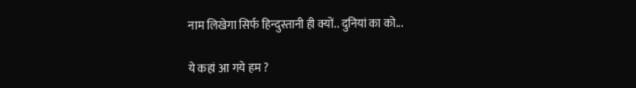नाम लिखेगा सिर्फ हिन्दुस्तानी ही क्यों.. दुनियां का को...

ये कहां आ गये हम ?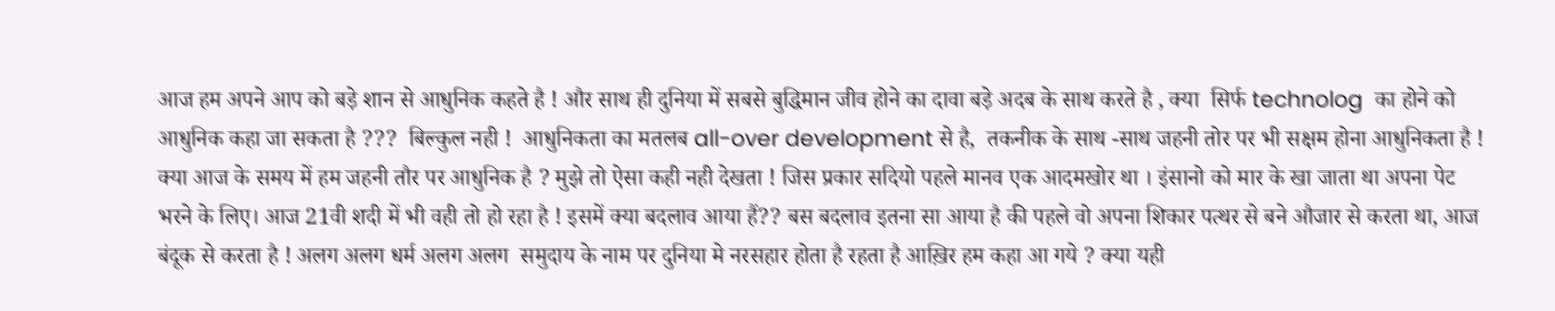आज हम अपने आप को बड़े शान से आधुनिक कहते है ! और साथ ही दुनिया में सबसे बुद्धिमान जीव होने का दावा बड़े अदब के साथ करते है , क्या  सिर्फ technolog  का होने को आधुनिक कहा जा सकता है ???  बिल्कुल नही !  आधुनिकता का मतलब all-over development से है,  तकनीक के साथ -साथ जहनी तोर पर भी सक्षम होना आधुनिकता है ! क्या आज के समय में हम जहनी तौर पर आधुनिक है ? मुझे तो ऐसा कही नही देखता ! जिस प्रकार सदियो पहले मानव एक आदमखोर था । इंसानो को मार के खा जाता था अपना पेट भरने के लिए। आज 21वी शदी में भी वही तो हो रहा है ! इसमें क्या बदलाव आया हैं?? बस बदलाव इतना सा आया है की पहले वो अपना शिकार पत्थर से बने औजार से करता था, आज बंदूक से करता है ! अलग अलग धर्म अलग अलग  समुदाय के नाम पर दुनिया मे नरसहार होता है रहता है आख़िर हम कहा आ गये ? क्या यही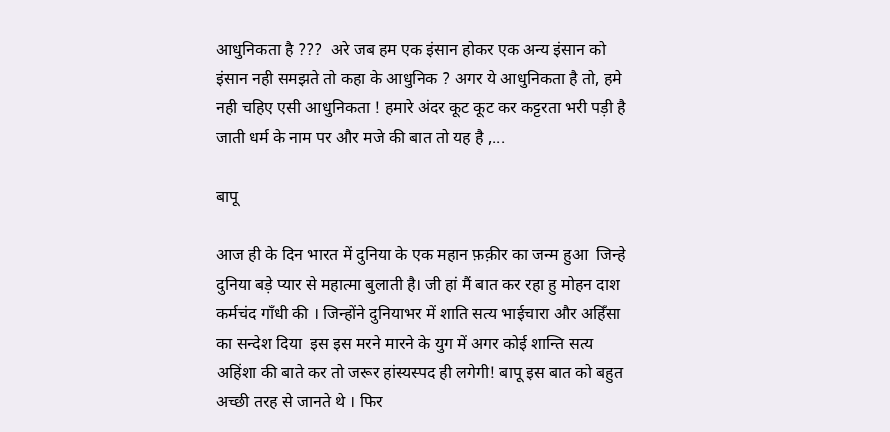आधुनिकता है ???  अरे जब हम एक इंसान होकर एक अन्य इंसान को इंसान नही समझते तो कहा के आधुनिक ? अगर ये आधुनिकता है तो, हमे नही चहिए एसी आधुनिकता ! हमारे अंदर कूट कूट कर कट्टरता भरी पड़ी है जाती धर्म के नाम पर और मजे की बात तो यह है ,...

बापू

आज ही के दिन भारत में दुनिया के एक महान फ़क़ीर का जन्म हुआ  जिन्हे दुनिया बड़े प्यार से महात्मा बुलाती है। जी हां मैं बात कर रहा हु मोहन दाश कर्मचंद गाँधी की । जिन्होंने दुनियाभर में शाति सत्य भाईचारा और अहिँसा का सन्देश दिया  इस इस मरने मारने के युग में अगर कोई शान्ति सत्य अहिंशा की बाते कर तो जरूर हांस्यस्पद ही लगेगी! बापू इस बात को बहुत अच्छी तरह से जानते थे । फिर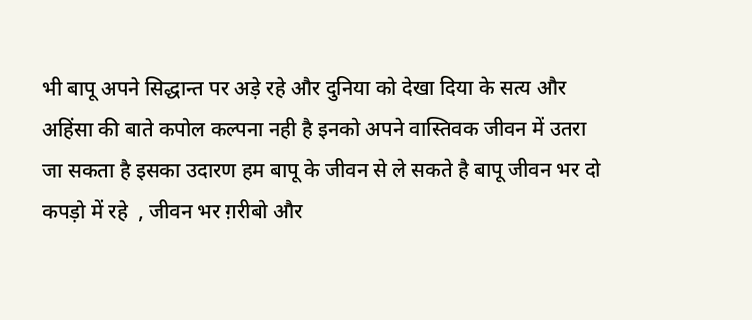भी बापू अपने सिद्धान्त पर अड़े रहे और दुनिया को देखा दिया के सत्य और अहिंसा की बाते कपोल कल्पना नही है इनको अपने वास्तिवक जीवन में उतरा जा सकता है इसका उदारण हम बापू के जीवन से ले सकते है बापू जीवन भर दो कपड़ो में रहे  , जीवन भर ग़रीबो और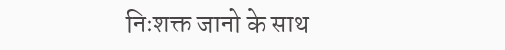निःशक्त जानो के साथ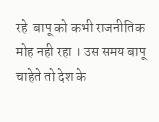रहे  बापू को कभी राजनीतिक मोह नही रहा । उस समय बापू  चाहेते तो देश के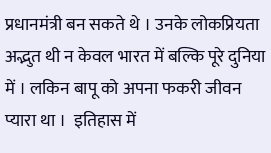प्रधानमंत्री बन सकते थे । उनके लोकप्रियता अद्भुत थी न केवल भारत में बल्कि पूरे दुनिया में । लकिन बापू को अपना फकरी जीवन प्यारा था ।  इतिहास में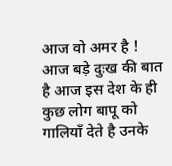आज वो अमर है ! आज बड़े दुःख की बात है आज इस देश के ही कुछ लोग बापू को गालियाँ देते है उनके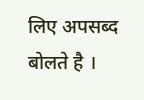लिए अपसब्द बोलते है ।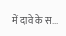में दावे के स...